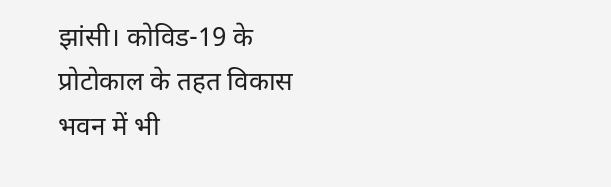झांसी। कोविड-19 के प्रोटोकाल के तहत विकास भवन में भी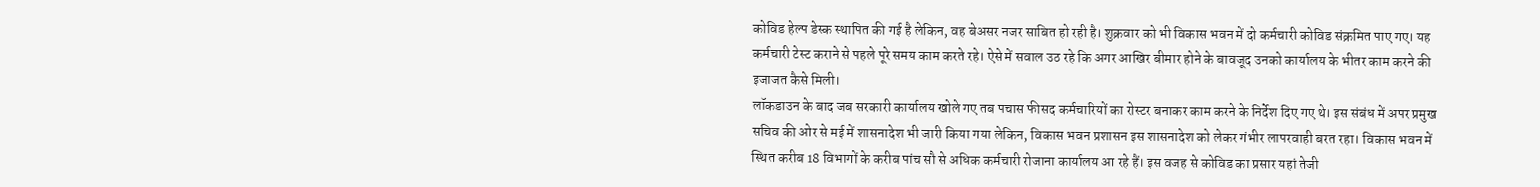कोविड हेल्प डेस्क स्थापित की गई है लेकिन, वह बेअसर नजर साबित हो रही है। शुक्रवार को भी विकास भवन में दो कर्मचारी कोविड संक्रमित पाए गए। यह कर्मचारी टेस्ट कराने से पहले पूरे समय काम करते रहे। ऐसे में सवाल उठ रहे कि अगर आखिर बीमार होने के बावजूद उनको कार्यालय के भीतर काम करने की इजाजत कैसे मिली।
लॉकडाउन के बाद जब सरकारी कार्यालय खोले गए तब पचास फीसद कर्मचारियों का रोस्टर बनाकर काम करने के निर्देश दिए गए थे। इस संबंध में अपर प्रमुख सचिव की ओर से मई में शासनादेश भी जारी किया गया लेकिन, विकास भवन प्रशासन इस शासनादेश को लेकर गंभीर लापरवाही बरत रहा। विकास भवन में स्थित करीब 18 विभागों के करीब पांच सौ से अधिक कर्मचारी रोजाना कार्यालय आ रहे हैं। इस वजह से कोविड का प्रसार यहां तेजी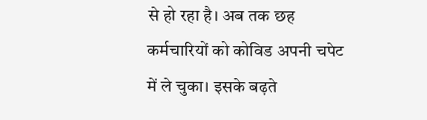से हो रहा है। अब तक छह कर्मचारियों को कोविड अपनी चपेट में ले चुका। इसके बढ़ते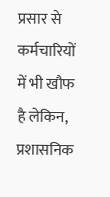प्रसार से कर्मचारियों में भी खौफ है लेकिन, प्रशासनिक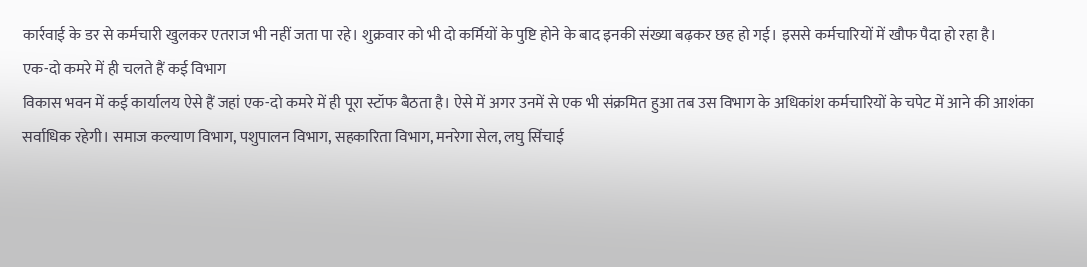कार्रवाई के डर से कर्मचारी खुलकर एतराज भी नहीं जता पा रहे। शुक्रवार को भी दो कर्मियों के पुष्टि होने के बाद इनकी संख्या बढ़कर छह हो गई। इससे कर्मचारियों में खौफ पैदा हो रहा है।
एक-दो कमरे में ही चलते हैं कई विभाग
विकास भवन में कई कार्यालय ऐसे हैं जहां एक-दो कमरे में ही पूरा स्टॉफ बैठता है। ऐसे में अगर उनमें से एक भी संक्रमित हुआ तब उस विभाग के अधिकांश कर्मचारियों के चपेट में आने की आशंका सर्वाधिक रहेगी। समाज कल्याण विभाग, पशुपालन विभाग, सहकारिता विभाग, मनरेगा सेल, लघु सिंचाई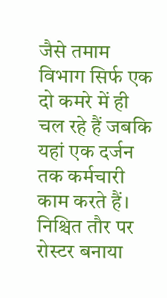जैसे तमाम विभाग सिर्फ एक दो कमरे में ही चल रहे हैं जबकि यहां एक दर्जन तक कर्मचारी काम करते हैं।
निश्चित तौर पर रोस्टर बनाया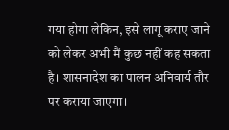गया होगा लेकिन, इसे लागू कराए जाने को लेकर अभी मैं कुछ नहीं कह सकता है। शासनादेश का पालन अनिवार्य तौर पर कराया जाएगा।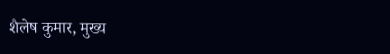शैलेष कुमार, मुख्य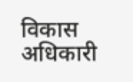विकास अधिकारी